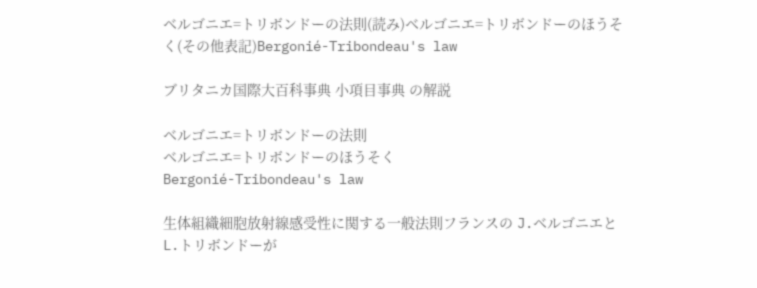ベルゴニエ=トリボンドーの法則(読み)ベルゴニエ=トリボンドーのほうそく(その他表記)Bergonié-Tribondeau's law

ブリタニカ国際大百科事典 小項目事典 の解説

ベルゴニエ=トリボンドーの法則
ベルゴニエ=トリボンドーのほうそく
Bergonié-Tribondeau's law

生体組織細胞放射線感受性に関する一般法則フランスの J.ベルゴニエと L.トリボンドーが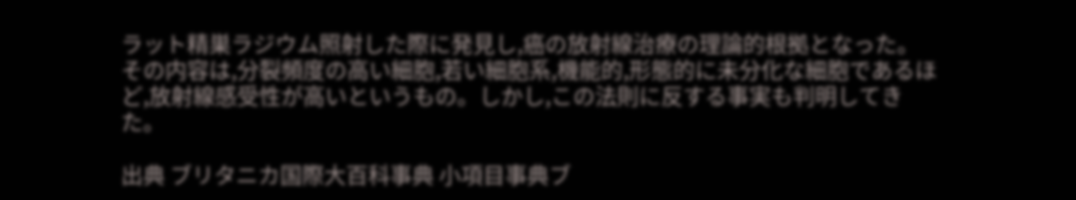ラット精巣ラジウム照射した際に発見し,癌の放射線治療の理論的根拠となった。その内容は,分裂頻度の高い細胞,若い細胞系,機能的,形態的に未分化な細胞であるほど,放射線感受性が高いというもの。しかし,この法則に反する事実も判明してきた。

出典 ブリタニカ国際大百科事典 小項目事典ブ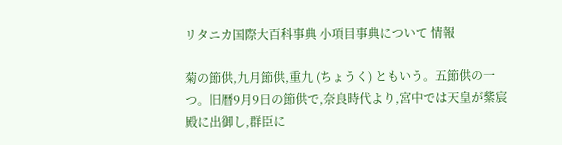リタニカ国際大百科事典 小項目事典について 情報

菊の節供,九月節供,重九 (ちょうく) ともいう。五節供の一つ。旧暦9月9日の節供で,奈良時代より,宮中では天皇が紫宸殿に出御し,群臣に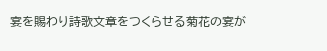宴を賜わり詩歌文章をつくらせる菊花の宴が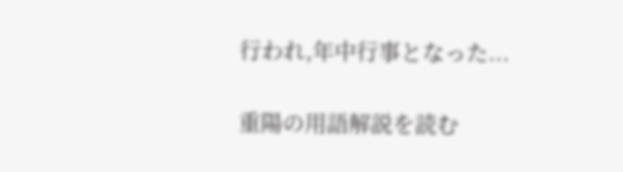行われ,年中行事となった...

重陽の用語解説を読む